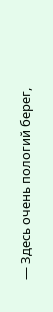— Здесь очень пологий берег,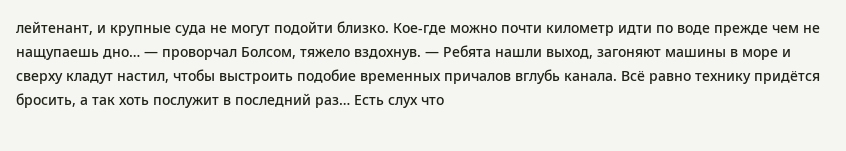лейтенант, и крупные суда не могут подойти близко. Кое-где можно почти километр идти по воде прежде чем не нащупаешь дно… — проворчал Болсом, тяжело вздохнув. — Ребята нашли выход, загоняют машины в море и сверху кладут настил, чтобы выстроить подобие временных причалов вглубь канала. Всё равно технику придётся бросить, а так хоть послужит в последний раз… Есть слух что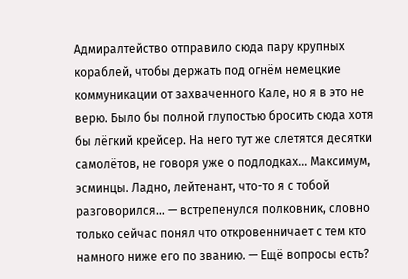Адмиралтейство отправило сюда пару крупных кораблей, чтобы держать под огнём немецкие коммуникации от захваченного Кале, но я в это не верю. Было бы полной глупостью бросить сюда хотя бы лёгкий крейсер. На него тут же слетятся десятки самолётов, не говоря уже о подлодках… Максимум, эсминцы. Ладно, лейтенант, что-то я с тобой разговорился… — встрепенулся полковник, словно только сейчас понял что откровенничает с тем кто намного ниже его по званию. — Ещё вопросы есть?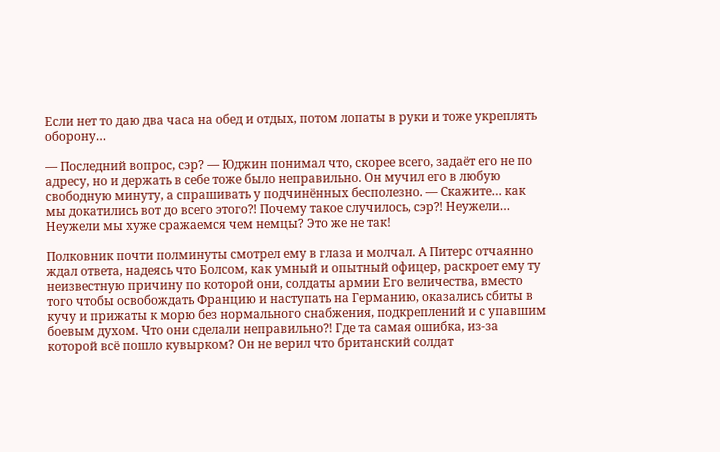Если нет то даю два часа на обед и отдых, потом лопаты в руки и тоже укреплять оборону…

— Последний вопрос, сэр? — Юджин понимал что, скорее всего, задаёт его не по адресу, но и держать в себе тоже было неправильно. Он мучил его в любую свободную минуту, а спрашивать у подчинённых бесполезно. — Скажите… как мы докатились вот до всего этого⁈ Почему такое случилось, сэр⁈ Неужели… Неужели мы хуже сражаемся чем немцы? Это же не так!

Полковник почти полминуты смотрел ему в глаза и молчал. А Питерс отчаянно ждал ответа, надеясь что Болсом, как умный и опытный офицер, раскроет ему ту неизвестную причину по которой они, солдаты армии Его величества, вместо того чтобы освобождать Францию и наступать на Германию, оказались сбиты в кучу и прижаты к морю без нормального снабжения, подкреплений и с упавшим боевым духом. Что они сделали неправильно⁈ Где та самая ошибка, из-за которой всё пошло кувырком? Он не верил что британский солдат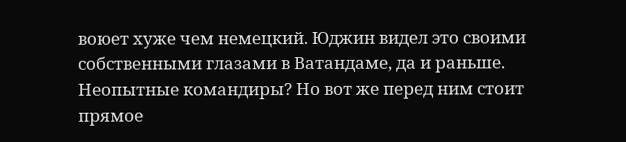воюет хуже чем немецкий. Юджин видел это своими собственными глазами в Ватандаме, да и раньше. Неопытные командиры? Но вот же перед ним стоит прямое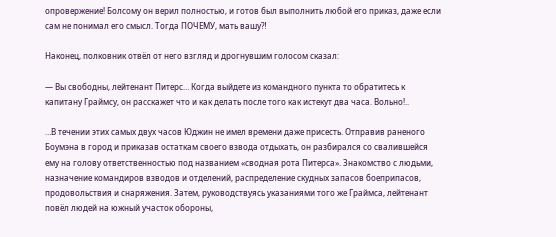опровержение! Болсому он верил полностью, и готов был выполнить любой его приказ, даже если сам не понимал его смысл. Тогда ПОЧЕМУ, мать вашу⁈

Наконец, полковник отвёл от него взгляд и дрогнувшим голосом сказал:

— Вы свободны, лейтенант Питерс… Когда выйдете из командного пункта то обратитесь к капитану Граймсу, он расскажет что и как делать после того как истекут два часа. Вольно!..

…В течении этих самых двух часов Юджин не имел времени даже присесть. Отправив раненого Боумэна в город и приказав остаткам своего взвода отдыхать, он разбирался со свалившейся ему на голову ответственностью под названием «сводная рота Питерса». Знакомство с людьми, назначение командиров взводов и отделений, распределение скудных запасов боеприпасов, продовольствия и снаряжения. Затем, руководствуясь указаниями того же Граймса, лейтенант повёл людей на южный участок обороны,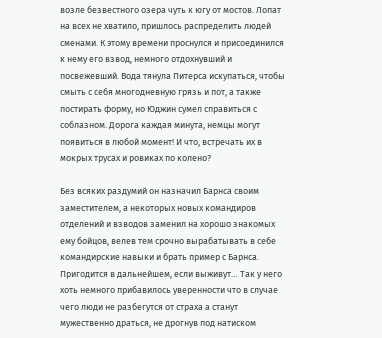возле безвестного озера чуть к югу от мостов. Лопат на всех не хватило, пришлось распределить людей сменами. К этому времени проснулся и присоединился к нему его взвод, немного отдохнувший и посвежевший. Вода тянула Питерса искупаться, чтобы смыть с себя многодневную грязь и пот, а также постирать форму, но Юджин сумел справиться с соблазном. Дорога каждая минута, немцы могут появиться в любой момент! И что, встречать их в мокрых трусах и ровиках по колено?

Без всяких раздумий он назначил Барнса своим заместителем, а некоторых новых командиров отделений и взводов заменил на хорошо знакомых ему бойцов, велев тем срочно вырабатывать в себе командирские навыки и брать пример с Барнса. Пригодится в дальнейшем, если выживут… Так у него хоть немного прибавилось уверенности что в случае чего люди не разбегутся от страха а станут мужественно драться, не дрогнув под натиском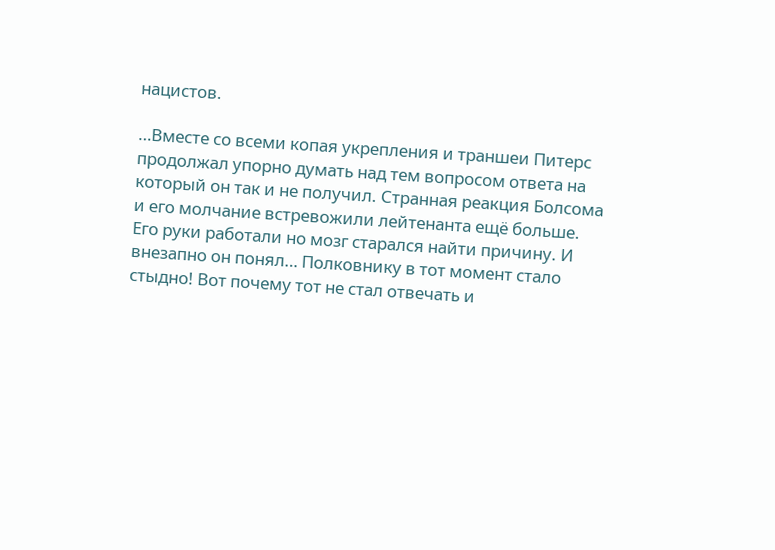нацистов.

…Вместе со всеми копая укрепления и траншеи Питерс продолжал упорно думать над тем вопросом ответа на который он так и не получил. Странная реакция Болсома и его молчание встревожили лейтенанта ещё больше. Его руки работали но мозг старался найти причину. И внезапно он понял… Полковнику в тот момент стало стыдно! Вот почему тот не стал отвечать и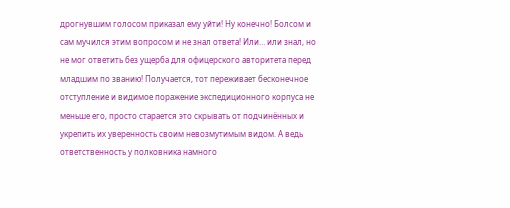дрогнувшим голосом приказал ему уйти! Ну конечно! Болсом и сам мучился этим вопросом и не знал ответа! Или… или знал, но не мог ответить без ущерба для офицерского авторитета перед младшим по званию! Получается, тот переживает бесконечное отступление и видимое поражение экспедиционного корпуса не меньше его, просто старается это скрывать от подчинённых и укрепить их уверенность своим невозмутимым видом. А ведь ответственность у полковника намного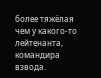более тяжёлая чем у какого-то лейтенанта, командира взвода.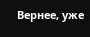Вернее, уже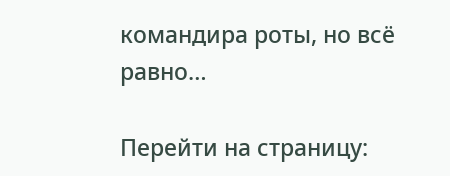командира роты, но всё равно…

Перейти на страницу: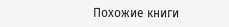Похожие книги